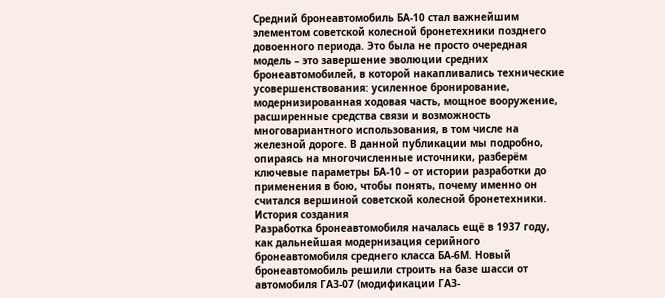Средний бронеавтомобиль БА‑10 стал важнейшим элементом советской колесной бронетехники позднего довоенного периода. Это была не просто очередная модель – это завершение эволюции средних бронеавтомобилей, в которой накапливались технические усовершенствования: усиленное бронирование, модернизированная ходовая часть, мощное вооружение, расширенные средства связи и возможность многовариантного использования, в том числе на железной дороге. В данной публикации мы подробно, опираясь на многочисленные источники, разберём ключевые параметры БА‑10 – от истории разработки до применения в бою, чтобы понять, почему именно он считался вершиной советской колесной бронетехники.
История создания
Разработка бронеавтомобиля началась ещё в 1937 году, как дальнейшая модернизация серийного бронеавтомобиля среднего класса БА-6М. Новый бронеавтомобиль решили строить на базе шасси от автомобиля ГАЗ-07 (модификации ГАЗ-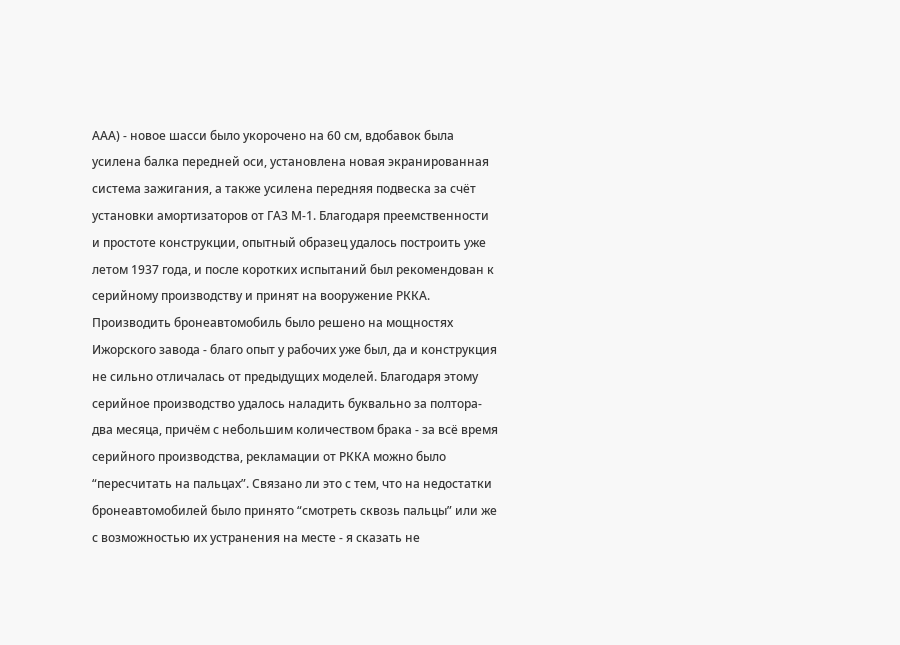ААА) - новое шасси было укорочено на 60 см, вдобавок была усилена балка передней оси, установлена новая экранированная система зажигания, а также усилена передняя подвеска за счёт установки амортизаторов от ГАЗ М-1. Благодаря преемственности и простоте конструкции, опытный образец удалось построить уже летом 1937 года, и после коротких испытаний был рекомендован к серийному производству и принят на вооружение РККА.
Производить бронеавтомобиль было решено на мощностях Ижорского завода - благо опыт у рабочих уже был, да и конструкция не сильно отличалась от предыдущих моделей. Благодаря этому серийное производство удалось наладить буквально за полтора-два месяца, причём с небольшим количеством брака - за всё время серийного производства, рекламации от РККА можно было “пересчитать на пальцах”. Связано ли это с тем, что на недостатки бронеавтомобилей было принято “смотреть сквозь пальцы” или же с возможностью их устранения на месте - я сказать не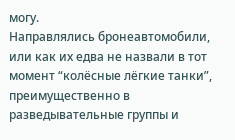могу.
Направлялись бронеавтомобили, или как их едва не назвали в тот момент “колёсные лёгкие танки”, преимущественно в разведывательные группы и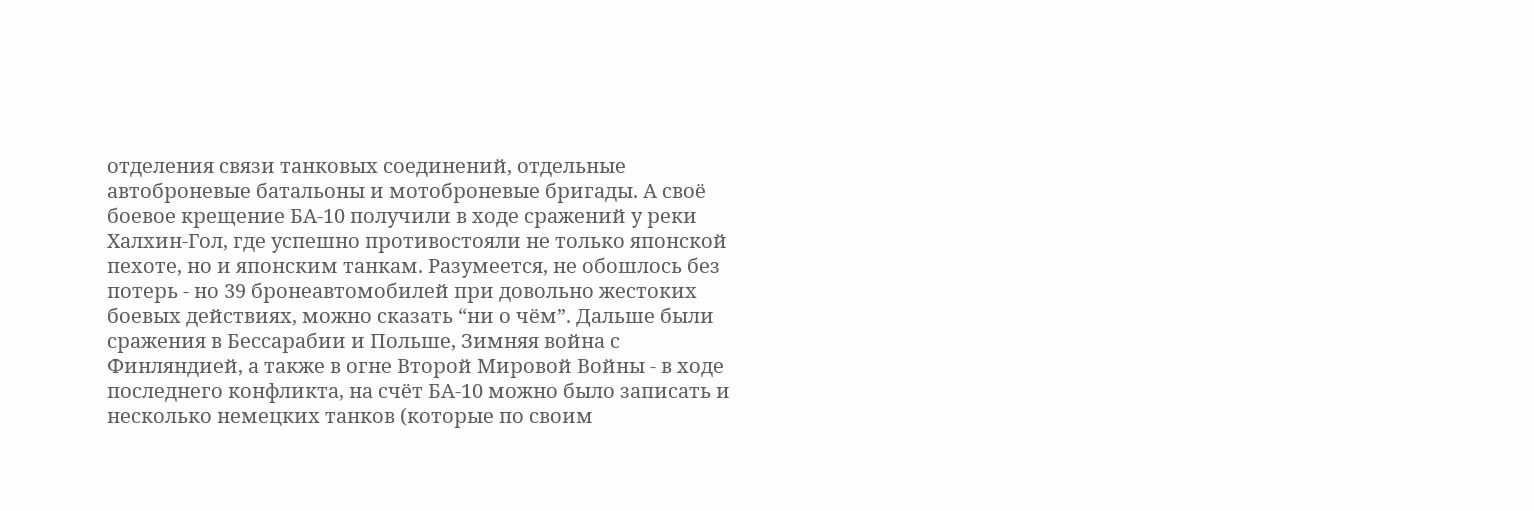отделения связи танковых соединений, отдельные автоброневые батальоны и мотоброневые бригады. А своё боевое крещение БА-10 получили в ходе сражений у реки Халхин-Гол, где успешно противостояли не только японской пехоте, но и японским танкам. Разумеется, не обошлось без потерь - но 39 бронеавтомобилей при довольно жестоких боевых действиях, можно сказать “ни о чём”. Дальше были сражения в Бессарабии и Польше, Зимняя война с Финляндией, а также в огне Второй Мировой Войны - в ходе последнего конфликта, на счёт БА-10 можно было записать и несколько немецких танков (которые по своим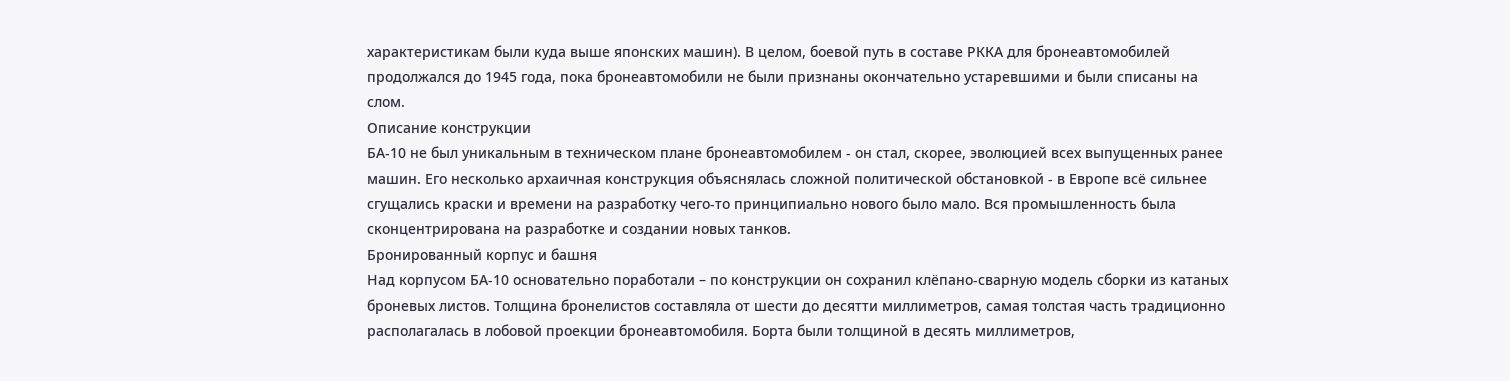характеристикам были куда выше японских машин). В целом, боевой путь в составе РККА для бронеавтомобилей продолжался до 1945 года, пока бронеавтомобили не были признаны окончательно устаревшими и были списаны на слом.
Описание конструкции
БА-10 не был уникальным в техническом плане бронеавтомобилем - он стал, скорее, эволюцией всех выпущенных ранее машин. Его несколько архаичная конструкция объяснялась сложной политической обстановкой - в Европе всё сильнее сгущались краски и времени на разработку чего-то принципиально нового было мало. Вся промышленность была сконцентрирована на разработке и создании новых танков.
Бронированный корпус и башня
Над корпусом БА‑10 основательно поработали – по конструкции он сохранил клёпано-сварную модель сборки из катаных броневых листов. Толщина бронелистов составляла от шести до десятти миллиметров, самая толстая часть традиционно располагалась в лобовой проекции бронеавтомобиля. Борта были толщиной в десять миллиметров,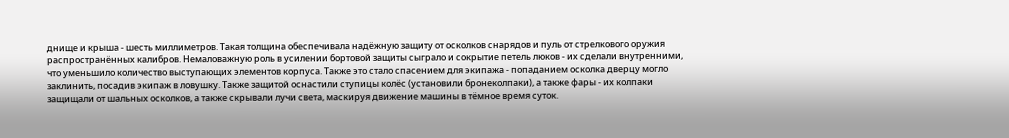днище и крыша - шесть миллиметров. Такая толщина обеспечивала надёжную защиту от осколков снарядов и пуль от стрелкового оружия распространённых калибров. Немаловажную роль в усилении бортовой защиты сыграло и сокрытие петель люков - их сделали внутренними, что уменьшило количество выступающих элементов корпуса. Также это стало спасением для экипажа - попаданием осколка дверцу могло заклинить, посадив экипаж в ловушку. Также защитой оснастили ступицы колёс (установили бронеколпаки), а также фары - их колпаки защищали от шальных осколков, а также скрывали лучи света, маскируя движение машины в тёмное время суток.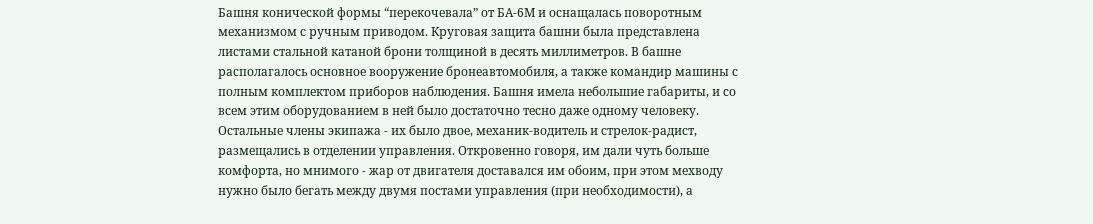Башня конической формы “перекочевала” от БА‑6М и оснащалась поворотным механизмом с ручным приводом. Круговая защита башни была представлена листами стальной катаной брони толщиной в десять миллиметров. В башне располагалось основное вооружение бронеавтомобиля, а также командир машины с полным комплектом приборов наблюдения. Башня имела небольшие габариты, и со всем этим оборудованием в ней было достаточно тесно даже одному человеку.
Остальные члены экипажа - их было двое, механик-водитель и стрелок-радист, размещались в отделении управления. Откровенно говоря, им дали чуть больше комфорта, но мнимого - жар от двигателя доставался им обоим, при этом мехводу нужно было бегать между двумя постами управления (при необходимости), а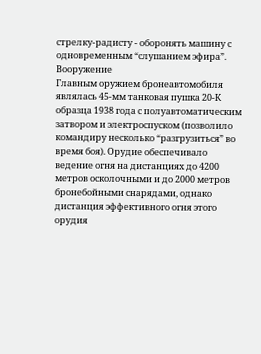стрелку-радисту - оборонять машину с одновременным “слушанием эфира”.
Вооружение
Главным оружием бронеавтомобиля являлась 45-мм танковая пушка 20-К образца 1938 года с полуавтоматическим затвором и электроспуском (позволило командиру несколько “разгрузиться” во время боя). Орудие обеспечивало ведение огня на дистанциях до 4200 метров осколочными и до 2000 метров бронебойными снарядами, однако дистанция эффективного огня этого орудия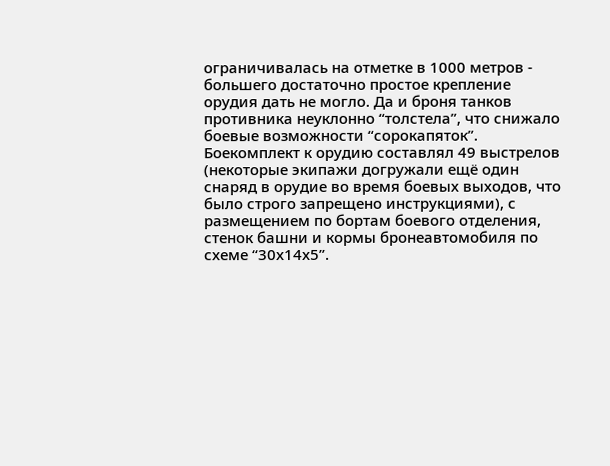ограничивалась на отметке в 1000 метров - большего достаточно простое крепление орудия дать не могло. Да и броня танков противника неуклонно “толстела”, что снижало боевые возможности “сорокапяток”. Боекомплект к орудию составлял 49 выстрелов (некоторые экипажи догружали ещё один снаряд в орудие во время боевых выходов, что было строго запрещено инструкциями), с размещением по бортам боевого отделения, стенок башни и кормы бронеавтомобиля по схеме “30х14х5”.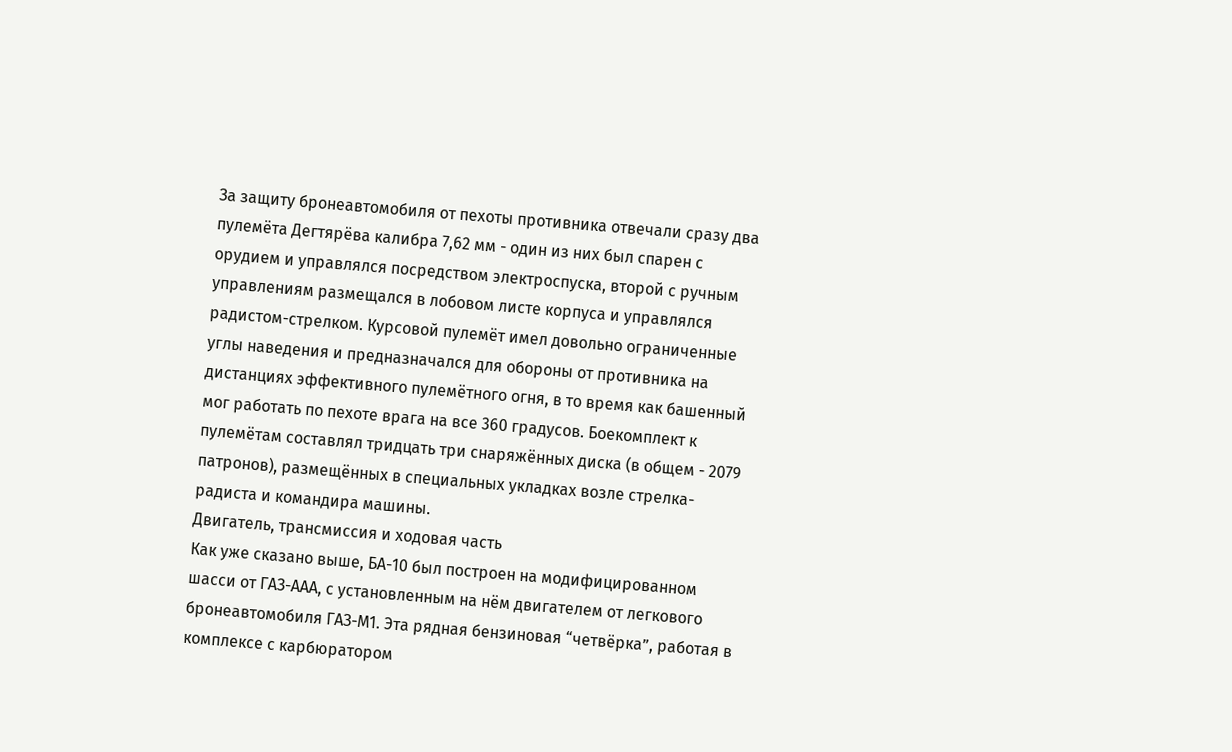За защиту бронеавтомобиля от пехоты противника отвечали сразу два пулемёта Дегтярёва калибра 7,62 мм - один из них был спарен с орудием и управлялся посредством электроспуска, второй с ручным управлениям размещался в лобовом листе корпуса и управлялся радистом-стрелком. Курсовой пулемёт имел довольно ограниченные углы наведения и предназначался для обороны от противника на дистанциях эффективного пулемётного огня, в то время как башенный мог работать по пехоте врага на все 360 градусов. Боекомплект к пулемётам составлял тридцать три снаряжённых диска (в общем - 2079 патронов), размещённых в специальных укладках возле стрелка-радиста и командира машины.
Двигатель, трансмиссия и ходовая часть
Как уже сказано выше, БА-10 был построен на модифицированном шасси от ГАЗ-ААА, с установленным на нём двигателем от легкового бронеавтомобиля ГАЗ-М1. Эта рядная бензиновая “четвёрка”, работая в комплексе с карбюратором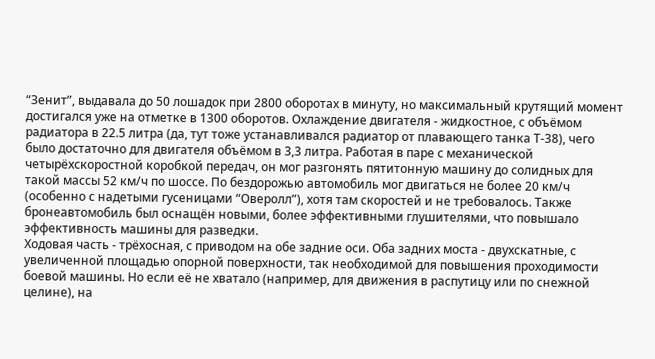“Зенит”, выдавала до 50 лошадок при 2800 оборотах в минуту, но максимальный крутящий момент достигался уже на отметке в 1300 оборотов. Охлаждение двигателя - жидкостное, с объёмом радиатора в 22.5 литра (да, тут тоже устанавливался радиатор от плавающего танка Т-38), чего было достаточно для двигателя объёмом в 3,3 литра. Работая в паре с механической четырёхскоростной коробкой передач, он мог разгонять пятитонную машину до солидных для такой массы 52 км/ч по шоссе. По бездорожью автомобиль мог двигаться не более 20 км/ч (особенно с надетыми гусеницами “Оверолл”), хотя там скоростей и не требовалось. Также бронеавтомобиль был оснащён новыми, более эффективными глушителями, что повышало эффективность машины для разведки.
Ходовая часть - трёхосная, с приводом на обе задние оси. Оба задних моста - двухскатные, с увеличенной площадью опорной поверхности, так необходимой для повышения проходимости боевой машины. Но если её не хватало (например, для движения в распутицу или по снежной целине), на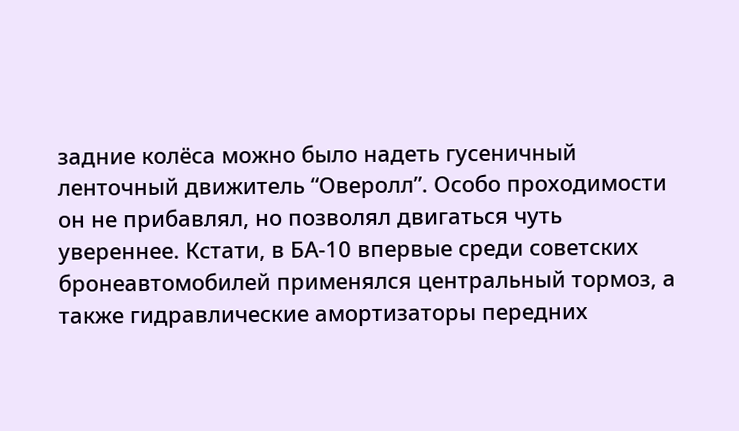задние колёса можно было надеть гусеничный ленточный движитель “Оверолл”. Особо проходимости он не прибавлял, но позволял двигаться чуть увереннее. Кстати, в БА-10 впервые среди советских бронеавтомобилей применялся центральный тормоз, а также гидравлические амортизаторы передних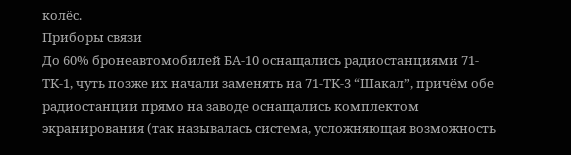колёс.
Приборы связи
До 60% бронеавтомобилей БА-10 оснащались радиостанциями 71-ТК-1, чуть позже их начали заменять на 71-ТК-3 “Шакал”, причём обе радиостанции прямо на заводе оснащались комплектом экранирования (так называлась система, усложняющая возможность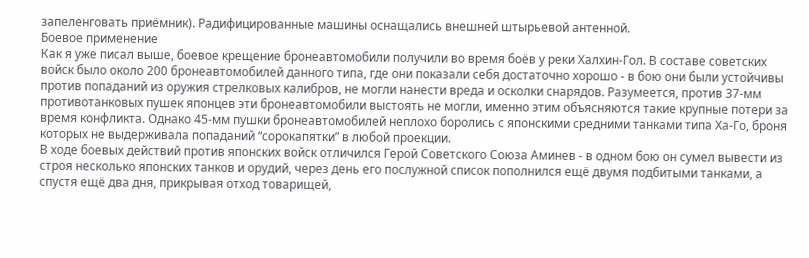запеленговать приёмник). Радифицированные машины оснащались внешней штырьевой антенной.
Боевое применение
Как я уже писал выше, боевое крещение бронеавтомобили получили во время боёв у реки Халхин-Гол. В составе советских войск было около 200 бронеавтомобилей данного типа, где они показали себя достаточно хорошо - в бою они были устойчивы против попаданий из оружия стрелковых калибров, не могли нанести вреда и осколки снарядов. Разумеется, против 37-мм противотанковых пушек японцев эти бронеавтомобили выстоять не могли, именно этим объясняются такие крупные потери за время конфликта. Однако 45-мм пушки бронеавтомобилей неплохо боролись с японскими средними танками типа Ха-Го, броня которых не выдерживала попаданий “сорокапятки” в любой проекции.
В ходе боевых действий против японских войск отличился Герой Советского Союза Аминев - в одном бою он сумел вывести из строя несколько японских танков и орудий, через день его послужной список пополнился ещё двумя подбитыми танками, а спустя ещё два дня, прикрывая отход товарищей,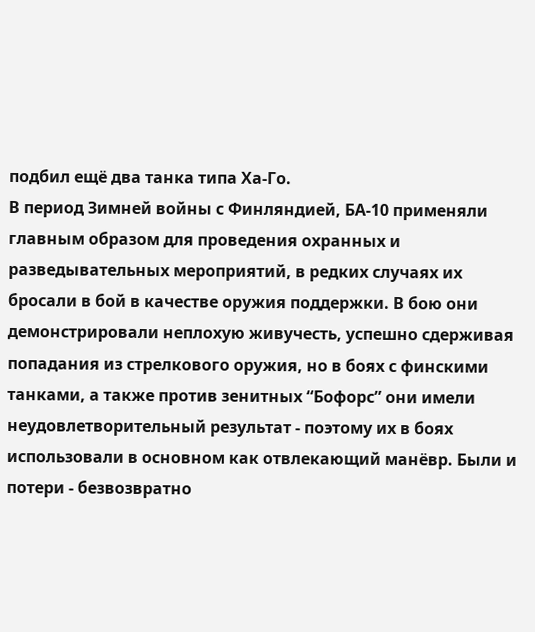подбил ещё два танка типа Ха-Го.
В период Зимней войны с Финляндией, БА-10 применяли главным образом для проведения охранных и разведывательных мероприятий, в редких случаях их бросали в бой в качестве оружия поддержки. В бою они демонстрировали неплохую живучесть, успешно сдерживая попадания из стрелкового оружия, но в боях с финскими танками, а также против зенитных “Бофорс” они имели неудовлетворительный результат - поэтому их в боях использовали в основном как отвлекающий манёвр. Были и потери - безвозвратно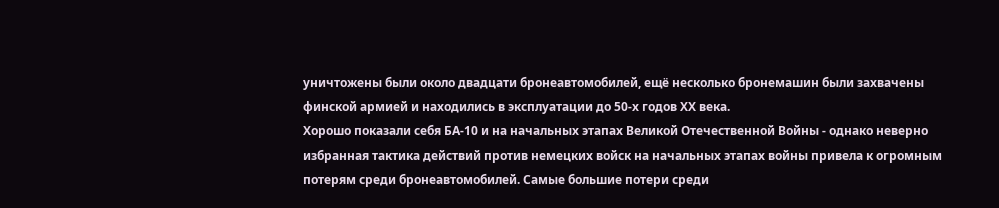уничтожены были около двадцати бронеавтомобилей, ещё несколько бронемашин были захвачены финской армией и находились в эксплуатации до 50-х годов ХХ века.
Хорошо показали себя БА-10 и на начальных этапах Великой Отечественной Войны - однако неверно избранная тактика действий против немецких войск на начальных этапах войны привела к огромным потерям среди бронеавтомобилей. Самые большие потери среди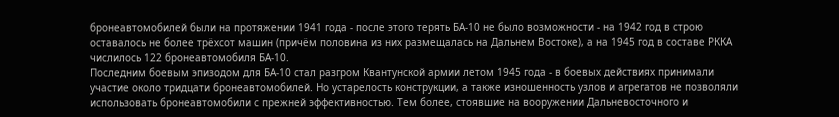бронеавтомобилей были на протяжении 1941 года - после этого терять БА-10 не было возможности - на 1942 год в строю оставалось не более трёхсот машин (причём половина из них размещалась на Дальнем Востоке), а на 1945 год в составе РККА числилось 122 бронеавтомобиля БА-10.
Последним боевым эпизодом для БА-10 стал разгром Квантунской армии летом 1945 года - в боевых действиях принимали участие около тридцати бронеавтомобилей. Но устарелость конструкции, а также изношенность узлов и агрегатов не позволяли использовать бронеавтомобили с прежней эффективностью. Тем более, стоявшие на вооружении Дальневосточного и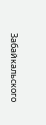Забайкальского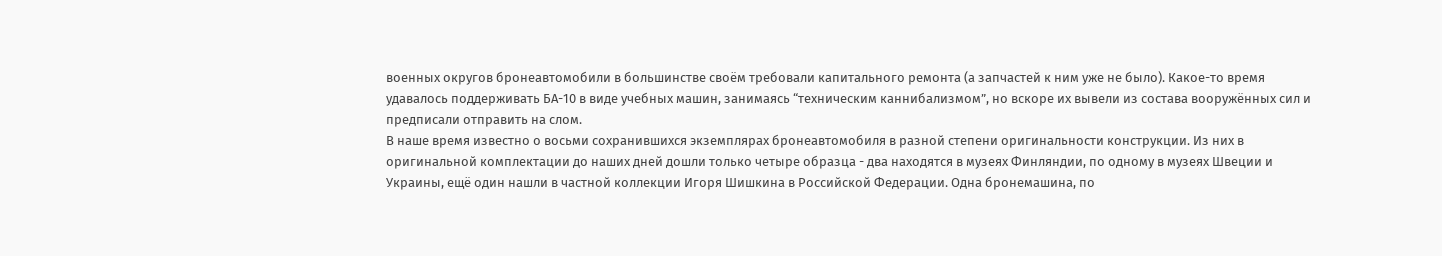военных округов бронеавтомобили в большинстве своём требовали капитального ремонта (а запчастей к ним уже не было). Какое-то время удавалось поддерживать БА-10 в виде учебных машин, занимаясь “техническим каннибализмом”, но вскоре их вывели из состава вооружённых сил и предписали отправить на слом.
В наше время известно о восьми сохранившихся экземплярах бронеавтомобиля в разной степени оригинальности конструкции. Из них в оригинальной комплектации до наших дней дошли только четыре образца - два находятся в музеях Финляндии, по одному в музеях Швеции и Украины, ещё один нашли в частной коллекции Игоря Шишкина в Российской Федерации. Одна бронемашина, по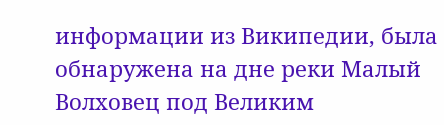информации из Википедии, была обнаружена на дне реки Малый Волховец под Великим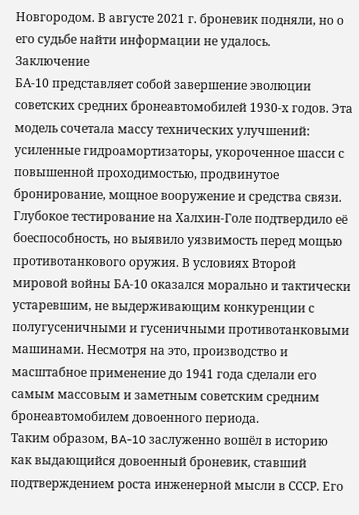Новгородом. В августе 2021 г. броневик подняли, но о его судьбе найти информации не удалось.
Заключение
БА‑10 представляет собой завершение эволюции советских средних бронеавтомобилей 1930-х годов. Эта модель сочетала массу технических улучшений: усиленные гидроамортизаторы, укороченное шасси с повышенной проходимостью, продвинутое бронирование, мощное вооружение и средства связи.
Глубокое тестирование на Халхин-Голе подтвердило её боеспособность, но выявило уязвимость перед мощью противотанкового оружия. В условиях Второй мировой войны БА‑10 оказался морально и тактически устаревшим, не выдерживающим конкуренции с полугусеничными и гусеничными противотанковыми машинами. Несмотря на это, производство и масштабное применение до 1941 года сделали его самым массовым и заметным советским средним бронеавтомобилем довоенного периода.
Таким образом, BA‑10 заслуженно вошёл в историю как выдающийся довоенный броневик, ставший подтверждением роста инженерной мысли в СССР. Его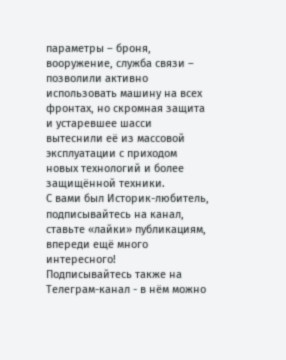параметры – броня, вооружение, служба связи – позволили активно использовать машину на всех фронтах, но скромная защита и устаревшее шасси вытеснили её из массовой эксплуатации с приходом новых технологий и более защищённой техники.
С вами был Историк-любитель, подписывайтесь на канал, ставьте «лайки» публикациям, впереди ещё много интересного!
Подписывайтесь также на Телеграм-канал - в нём можно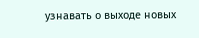узнавать о выходе новых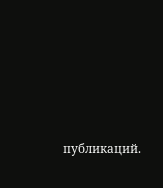публикаций.